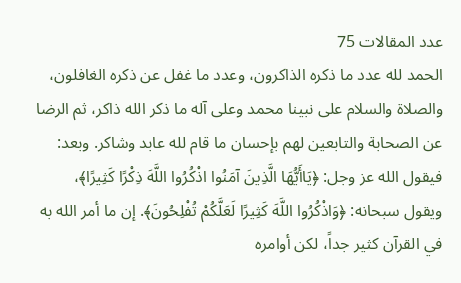عدد المقالات 75
الحمد لله عدد ما ذكره الذاكرون، وعدد ما غفل عن ذكره الغافلون، والصلاة والسلام على نبينا محمد وعلى آله ما ذكر الله ذاكر، ثم الرضا عن الصحابة والتابعين لهم بإحسان ما قام لله عابد وشاكر. وبعد: فيقول الله عز وجل: ﴿يَاأَيُّهَا الَّذِينَ آمَنُوا اذْكُرُوا اللَّهَ ذِكْرًا كَثِيرًا﴾، ويقول سبحانه: ﴿وَاذْكُرُوا اللَّهَ كَثِيرًا لَعَلَّكُمْ تُفْلِحُونَ﴾. إن ما أمر الله به في القرآن كثير جداً، لكن أوامره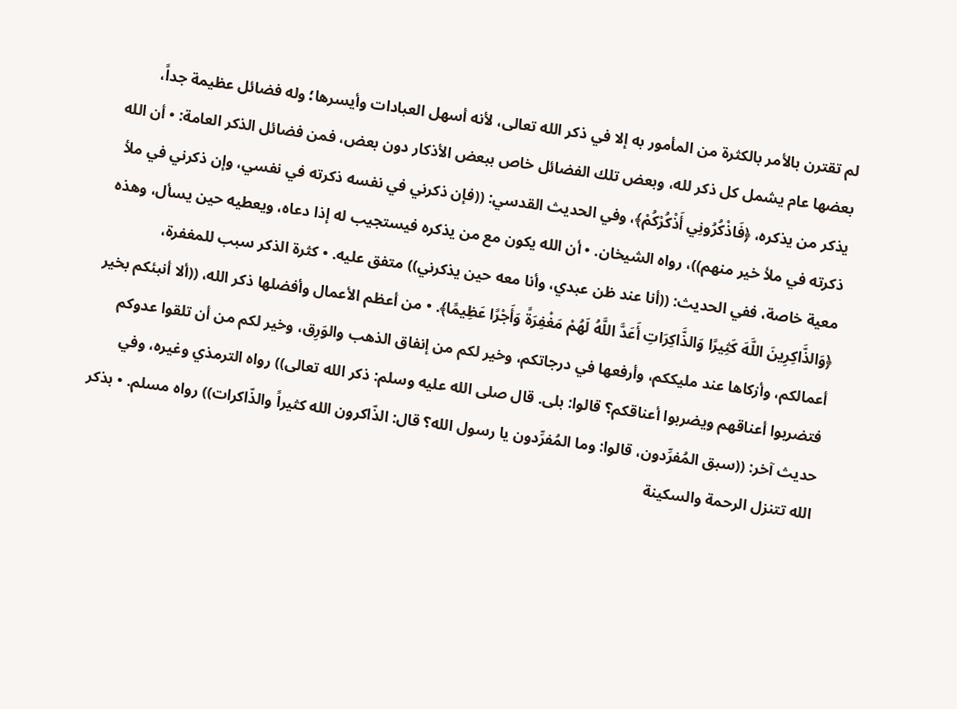لم تقترن بالأمر بالكثرة من المأمور به إلا في ذكر الله تعالى، لأنه أسهل العبادات وأيسرها؛ وله فضائل عظيمة جداً، بعضها عام يشمل كل ذكر لله، وبعض تلك الفضائل خاص ببعض الأذكار دون بعض، فمن فضائل الذكر العامة: • أن الله يذكر من يذكره، ﴿فَاذْكُرُونِي أَذْكُرْكُمْ﴾، وفي الحديث القدسي: ((فإن ذكرني في نفسه ذكرته في نفسي، وإن ذكرني في ملأ ذكرته في ملأ خير منهم))، رواه الشيخان. • أن الله يكون مع من يذكره فيستجيب له إذا دعاه، ويعطيه حين يسأل، وهذه معية خاصة، ففي الحديث: ((أنا عند ظن عبدي، وأنا معه حين يذكرني)) متفق عليه. • كثرة الذكر سبب للمغفرة، ﴿وَالذَّاكِرِينَ اللَّهَ كَثِيرًا وَالذَّاكِرَاتِ أَعَدَّ اللَّهُ لَهُمْ مَغْفِرَةً وَأَجْرًا عَظِيمًا﴾. • من أعظم الأعمال وأفضلها ذكر الله، ((ألا أنبئكم بخير أعمالكم، وأزكاها عند مليككم، وأرفعها في درجاتكم، وخير لكم من إنفاق الذهب والوَرِق، وخير لكم من أن تلقوا عدوكم فتضربوا أعناقهم ويضربوا أعناقكم؟ قالوا: بلى. قال صلى الله عليه وسلم: ذكر الله تعالى)) رواه الترمذي وغيره، وفي حديث آخر: ((سبق المُفرِّدون، قالوا: وما المُفرِّدون يا رسول الله؟ قال: الذّاكرون الله كثيراً والذّاكرات)) رواه مسلم. • بذكر الله تتنزل الرحمة والسكينة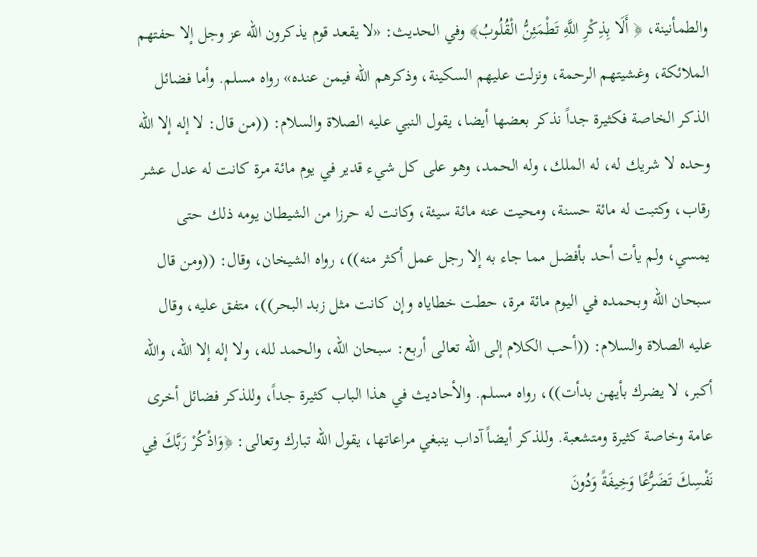والطمأنينة، ﴿ أَلَا بِذِكْرِ اللَّهِ تَطْمَئِنُّ الْقُلُوبُ﴾ وفي الحديث: «لا يقعد قوم يذكرون الله عز وجل إلا حفتهم الملائكة، وغشيتهم الرحمة، ونزلت عليهم السكينة، وذكرهم الله فيمن عنده» رواه مسلم. وأما فضائل الذكر الخاصة فكثيرة جداً نذكر بعضها أيضا، يقول النبي عليه الصلاة والسلام: ((من قال: لا إله إلا الله وحده لا شريك له، له الملك، وله الحمد، وهو على كل شيء قدير في يوم مائة مرة كانت له عدل عشر رقاب، وكتبت له مائة حسنة، ومحيت عنه مائة سيئة، وكانت له حرزا من الشيطان يومه ذلك حتى يمسي، ولم يأت أحد بأفضل مما جاء به إلا رجل عمل أكثر منه))، رواه الشيخان، وقال: ((ومن قال سبحان الله وبحمده في اليوم مائة مرة، حطت خطاياه وإن كانت مثل زبد البحر))، متفق عليه، وقال عليه الصلاة والسلام: ((أحب الكلام إلى الله تعالى أربع: سبحان الله، والحمد لله، ولا إله إلا الله، والله أكبر، لا يضرك بأيهن بدأت))، رواه مسلم. والأحاديث في هذا الباب كثيرة جداً، وللذكر فضائل أخرى عامة وخاصة كثيرة ومتشعبة. وللذكر أيضاً آداب ينبغي مراعاتها، يقول الله تبارك وتعالى: ﴿وَاذْكُرْ رَبَّكَ فِي نَفْسِكَ تَضَرُّعًا وَخِيفَةً وَدُونَ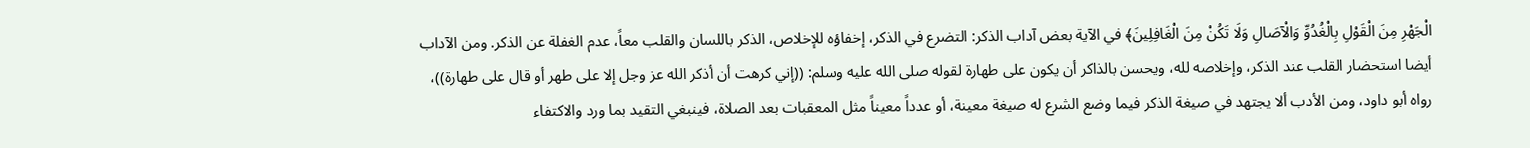الْجَهْرِ مِنَ الْقَوْلِ بِالْغُدُوِّ وَالْآصَالِ وَلَا تَكُنْ مِنَ الْغَافِلِينَ﴾ في الآية بعض آداب الذكر: التضرع في الذكر، إخفاؤه للإخلاص، الذكر باللسان والقلب معاً، عدم الغفلة عن الذكر. ومن الآداب أيضا استحضار القلب عند الذكر، وإخلاصه لله، ويحسن بالذاكر أن يكون على طهارة لقوله صلى الله عليه وسلم: ((إني كرهت أن أذكر الله عز وجل إلا على طهر أو قال على طهارة))، رواه أبو داود، ومن الأدب ألا يجتهد في صيغة الذكر فيما وضع الشرع له صيغة معينة، أو عدداً معيناً مثل المعقبات بعد الصلاة، فينبغي التقيد بما ورد والاكتفاء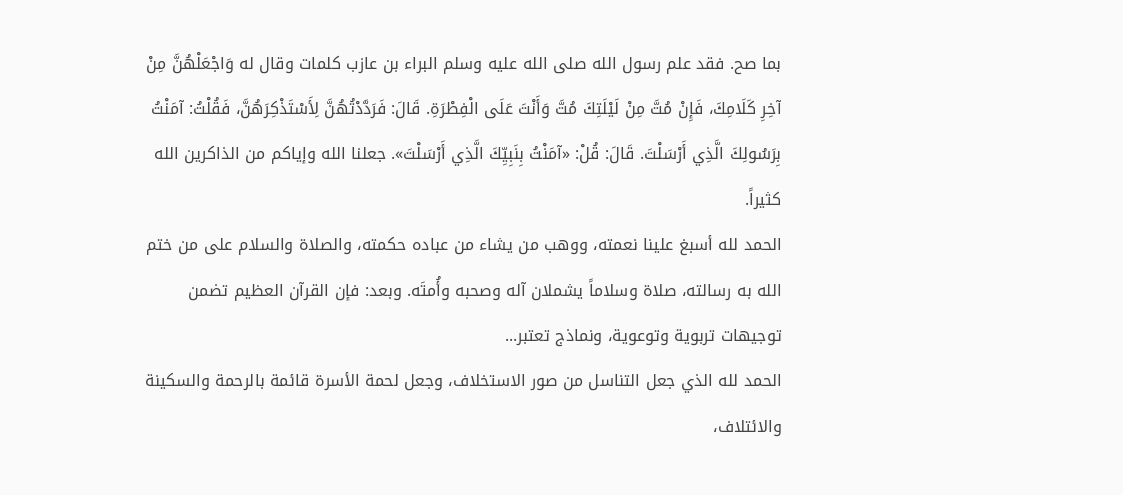بما صح. فقد علم رسول الله صلى الله عليه وسلم البراء بن عازب كلمات وقال له وَاجْعَلْهُنَّ مِنْ آخِرِ كَلَامِكَ، فَإِنْ مُتَّ مِنْ لَيْلَتِكَ مُتَّ وَأَنْتَ عَلَى الْفِطْرَةِ. قَالَ: فَرَدَّدْتُهُنَّ لِأَسْتَذْكِرَهُنَّ، فَقُلْتُ: آمَنْتُ بِرَسُولِكَ الَّذِي أَرْسَلْتَ. قَالَ: قُلْ: «آمَنْتُ بِنَبِيِّكَ الَّذِي أَرْسَلْتَ». جعلنا الله وإياكم من الذاكرين الله كثيراً.
الحمد لله أسبغ علينا نعمته، ووهب من يشاء من عباده حكمته، والصلاة والسلام على من ختم الله به رسالته، صلاة وسلاماً يشملان آله وصحبه وأُمتَه. وبعد: فإن القرآن العظيم تضمن توجيهات تربوية وتوعوية، ونماذج تعتبر...
الحمد لله الذي جعل التناسل من صور الاستخلاف، وجعل لحمة الأسرة قائمة بالرحمة والسكينة والائتلاف،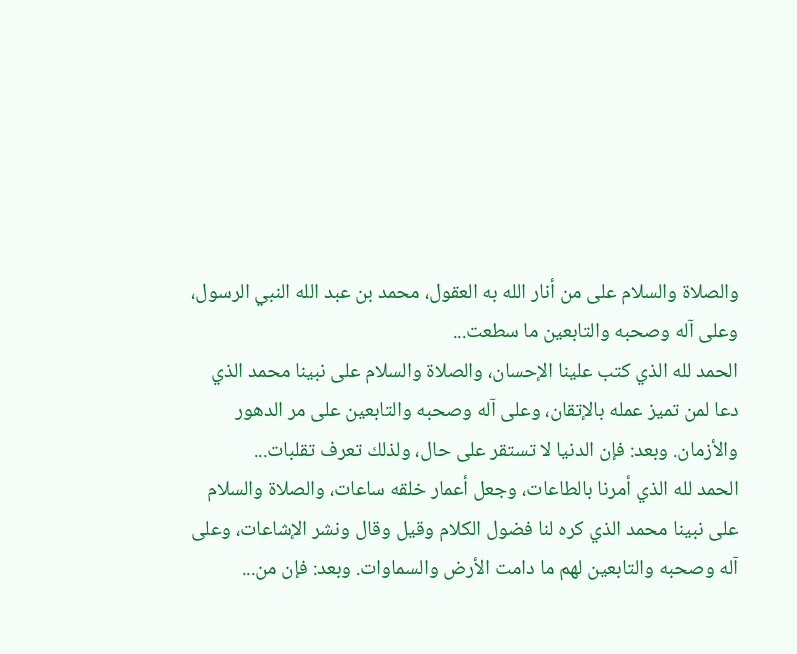والصلاة والسلام على من أنار الله به العقول، محمد بن عبد الله النبي الرسول، وعلى آله وصحبه والتابعين ما سطعت...
الحمد لله الذي كتب علينا الإحسان، والصلاة والسلام على نبينا محمد الذي دعا لمن تميز عمله بالإتقان، وعلى آله وصحبه والتابعين على مر الدهور والأزمان. وبعد: فإن الدنيا لا تستقر على حال، ولذلك تعرف تقلبات...
الحمد لله الذي أمرنا بالطاعات، وجعل أعمار خلقه ساعات، والصلاة والسلام على نبينا محمد الذي كره لنا فضول الكلام وقيل وقال ونشر الإشاعات، وعلى آله وصحبه والتابعين لهم ما دامت الأرض والسماوات. وبعد: فإن من...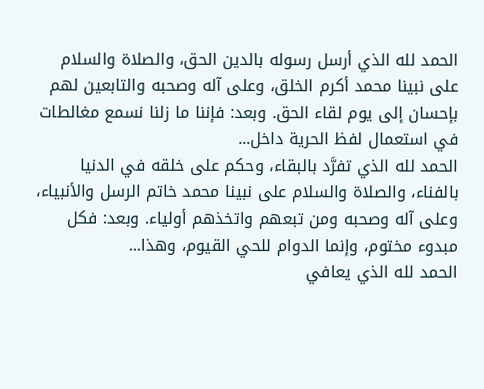الحمد لله الذي أرسل رسوله بالدين الحق، والصلاة والسلام على نبينا محمد أكرم الخلق، وعلى آله وصحبه والتابعين لهم بإحسان إلى يوم لقاء الحق. وبعد: فإننا ما زلنا نسمع مغالطات في استعمال لفظ الحرية داخل...
الحمد لله الذي تفرَّد بالبقاء، وحكم على خلقه في الدنيا بالفناء، والصلاة والسلام على نبينا محمد خاتم الرسل والأنبياء، وعلى آله وصحبه ومن تبعهم واتخذهم أولياء. وبعد: فكل مبدوء مختوم، وإنما الدوام للحي القيوم، وهذا...
الحمد لله الذي يعافي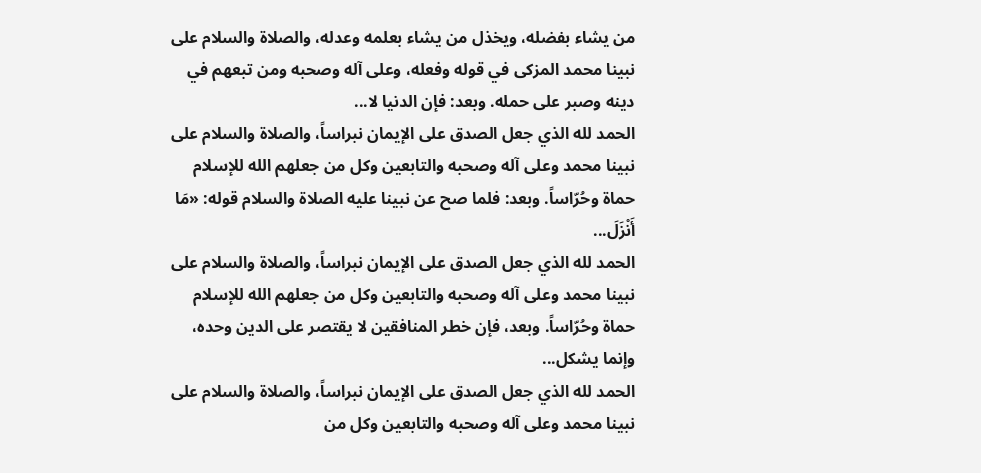من يشاء بفضله، ويخذل من يشاء بعلمه وعدله، والصلاة والسلام على نبينا محمد المزكى في قوله وفعله، وعلى آله وصحبه ومن تبعهم في دينه وصبر على حمله. وبعد: فإن الدنيا لا...
الحمد لله الذي جعل الصدق على الإيمان نبراساً، والصلاة والسلام على نبينا محمد وعلى آله وصحبه والتابعين وكل من جعلهم الله للإسلام حماة وحُرّاساً. وبعد: فلما صح عن نبينا عليه الصلاة والسلام قوله: «مَا أَنْزَلَ...
الحمد لله الذي جعل الصدق على الإيمان نبراساً، والصلاة والسلام على نبينا محمد وعلى آله وصحبه والتابعين وكل من جعلهم الله للإسلام حماة وحُرّاساً. وبعد، فإن خطر المنافقين لا يقتصر على الدين وحده، وإنما يشكل...
الحمد لله الذي جعل الصدق على الإيمان نبراساً، والصلاة والسلام على نبينا محمد وعلى آله وصحبه والتابعين وكل من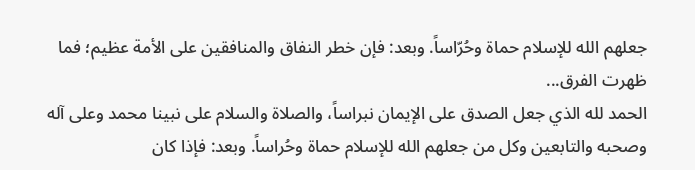جعلهم الله للإسلام حماة وحُرّاساً. وبعد: فإن خطر النفاق والمنافقين على الأمة عظيم؛ فما ظهرت الفرق...
الحمد لله الذي جعل الصدق على الإيمان نبراساً، والصلاة والسلام على نبينا محمد وعلى آله وصحبه والتابعين وكل من جعلهم الله للإسلام حماة وحُراساً. وبعد: فإذا كان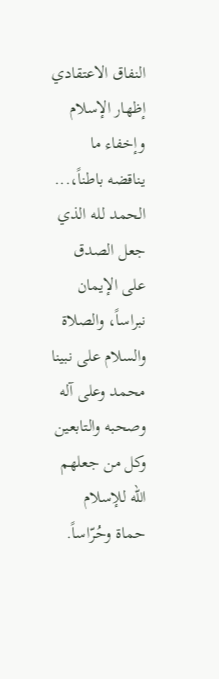النفاق الاعتقادي إظهار الإسلام وإخفاء ما يناقضه باطناً،...
الحمد لله الذي جعل الصدق على الإيمان نبراساً، والصلاة والسلام على نبينا محمد وعلى آله وصحبه والتابعين وكل من جعلهم الله للإسلام حماة وحُرّاساً.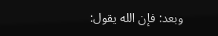وبعد: فإن الله يقول: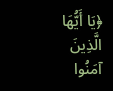﴿يَا أَيُّهَا الَّذِينَ آمَنُوا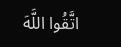اتَّقُوا اللَّهَ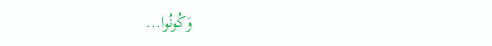وَكُونُوا...